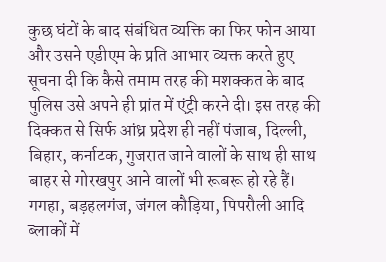कुछ घंटों के बाद संबंधित व्यक्ति का फिर फोन आया और उसने एडीएम के प्रति आभार व्यक्त करते हुए सूचना दी कि कैसे तमाम तरह की मशक्कत के बाद पुलिस उसे अपने ही प्रांत में एंट्री करने दी। इस तरह की दिक्कत से सिर्फ आंध्र प्रदेश ही नहीं पंजाब, दिल्ली, बिहार, कर्नाटक, गुजरात जाने वालों के साथ ही साथ बाहर से गोरखपुर आने वालों भी रूबरू हो रहे हैं।
गगहा, बड़हलगंज, जंगल कौड़िया, पिपरौली आदि ब्लाकों में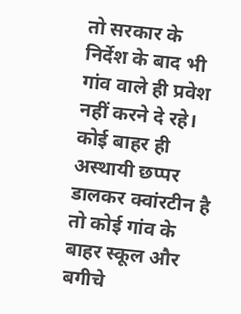तो सरकार के निर्देश के बाद भी गांव वाले ही प्रवेश नहीं करने दे रहे। कोई बाहर ही अस्थायी छप्पर डालकर क्वांरटीन है तो कोई गांव के बाहर स्कूल और बगीचे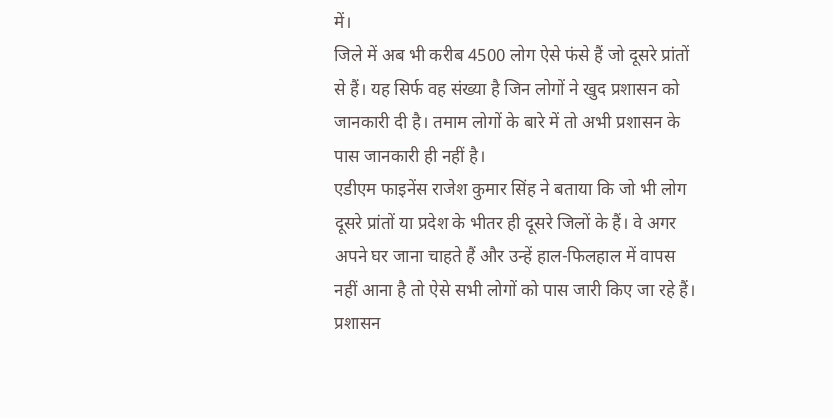में।
जिले में अब भी करीब 4500 लोग ऐसे फंसे हैं जो दूसरे प्रांतों से हैं। यह सिर्फ वह संख्या है जिन लोगों ने खुद प्रशासन को जानकारी दी है। तमाम लोगों के बारे में तो अभी प्रशासन के पास जानकारी ही नहीं है।
एडीएम फाइनेंस राजेश कुमार सिंह ने बताया कि जो भी लोग दूसरे प्रांतों या प्रदेश के भीतर ही दूसरे जिलों के हैं। वे अगर अपने घर जाना चाहते हैं और उन्हें हाल-फिलहाल में वापस नहीं आना है तो ऐसे सभी लोगों को पास जारी किए जा रहे हैं। प्रशासन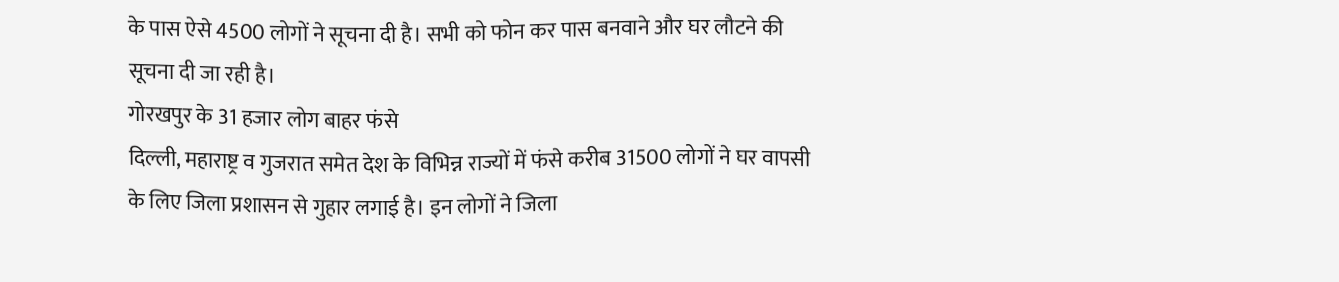के पास ऐसे 4500 लोगों ने सूचना दी है। सभी को फोन कर पास बनवाने और घर लौटने की सूचना दी जा रही है।
गोरखपुर के 31 हजार लोग बाहर फंसे
दिल्ली, महाराष्ट्र व गुजरात समेत देश के विभिन्न राज्यों में फंसे करीब 31500 लोगों ने घर वापसी के लिए जिला प्रशासन से गुहार लगाई है। इन लोगों ने जिला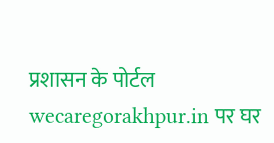प्रशासन के पोर्टल
wecaregorakhpur.in पर घर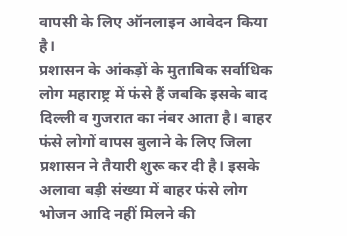वापसी के लिए ऑनलाइन आवेदन किया है।
प्रशासन के आंकड़ों के मुताबिक सर्वाधिक लोग महाराष्ट्र में फंसे हैं जबकि इसके बाद दिल्ली व गुजरात का नंबर आता है। बाहर फंसे लोगों वापस बुलाने के लिए जिला प्रशासन ने तैयारी शुरू कर दी है। इसके अलावा बड़ी संख्या में बाहर फंसे लोग भोजन आदि नहीं मिलने की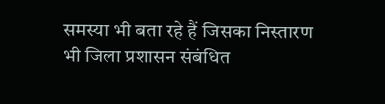समस्या भी बता रहे हैं जिसका निस्तारण भी जिला प्रशासन संबंधित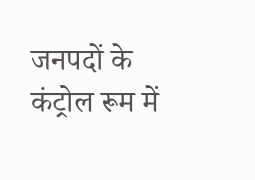जनपदों के कंट्रोल रूम में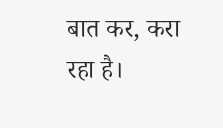बात कर, करा रहा है।